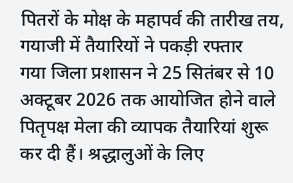पितरों के मोक्ष के महापर्व की तारीख तय, गयाजी में तैयारियों ने पकड़ी रफ्तार
गया जिला प्रशासन ने 25 सितंबर से 10 अक्टूबर 2026 तक आयोजित होने वाले पितृपक्ष मेला की व्यापक तैयारियां शुरू कर दी हैं। श्रद्धालुओं के लिए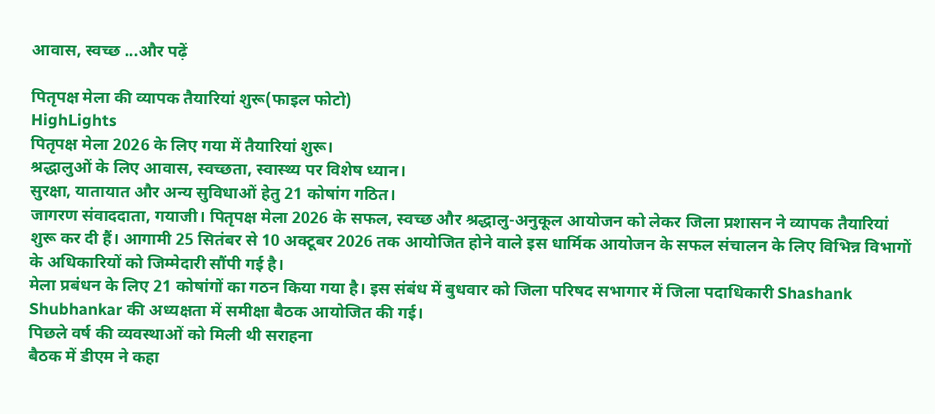आवास, स्वच्छ ...और पढ़ें

पितृपक्ष मेला की व्यापक तैयारियां शुरू(फाइल फोटो)
HighLights
पितृपक्ष मेला 2026 के लिए गया में तैयारियां शुरू।
श्रद्धालुओं के लिए आवास, स्वच्छता, स्वास्थ्य पर विशेष ध्यान।
सुरक्षा, यातायात और अन्य सुविधाओं हेतु 21 कोषांग गठित।
जागरण संवाददाता, गयाजी। पितृपक्ष मेला 2026 के सफल, स्वच्छ और श्रद्धालु-अनुकूल आयोजन को लेकर जिला प्रशासन ने व्यापक तैयारियां शुरू कर दी हैं। आगामी 25 सितंबर से 10 अक्टूबर 2026 तक आयोजित होने वाले इस धार्मिक आयोजन के सफल संचालन के लिए विभिन्न विभागों के अधिकारियों को जिम्मेदारी सौंपी गई है।
मेला प्रबंधन के लिए 21 कोषांगों का गठन किया गया है। इस संबंध में बुधवार को जिला परिषद सभागार में जिला पदाधिकारी Shashank Shubhankar की अध्यक्षता में समीक्षा बैठक आयोजित की गई।
पिछले वर्ष की व्यवस्थाओं को मिली थी सराहना
बैठक में डीएम ने कहा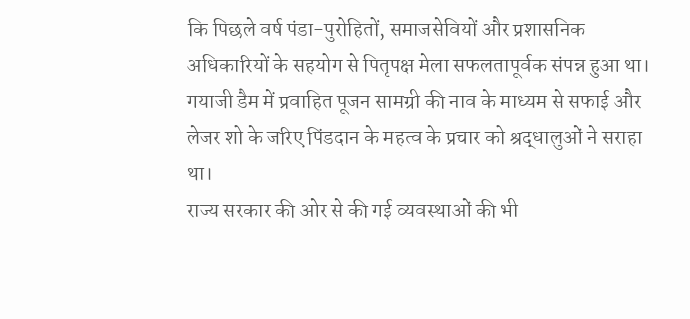कि पिछले वर्ष पंडा-पुरोहितों, समाजसेवियों और प्रशासनिक अधिकारियों के सहयोग से पितृपक्ष मेला सफलतापूर्वक संपन्न हुआ था।
गयाजी डैम में प्रवाहित पूजन सामग्री की नाव के माध्यम से सफाई और लेजर शो के जरिए पिंडदान के महत्व के प्रचार को श्रद्धालुओं ने सराहा था।
राज्य सरकार की ओर से की गई व्यवस्थाओं की भी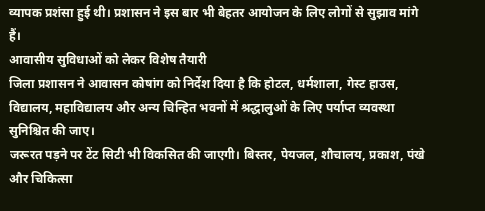व्यापक प्रशंसा हुई थी। प्रशासन ने इस बार भी बेहतर आयोजन के लिए लोगों से सुझाव मांगे हैं।
आवासीय सुविधाओं को लेकर विशेष तैयारी
जिला प्रशासन ने आवासन कोषांग को निर्देश दिया है कि होटल, धर्मशाला, गेस्ट हाउस, विद्यालय, महाविद्यालय और अन्य चिन्हित भवनों में श्रद्धालुओं के लिए पर्याप्त व्यवस्था सुनिश्चित की जाए।
जरूरत पड़ने पर टेंट सिटी भी विकसित की जाएगी। बिस्तर, पेयजल, शौचालय, प्रकाश, पंखे और चिकित्सा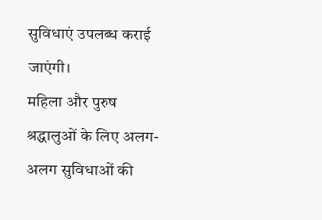सुविधाएं उपलब्ध कराई जाएंगी।
महिला और पुरुष श्रद्धालुओं के लिए अलग-अलग सुविधाओं की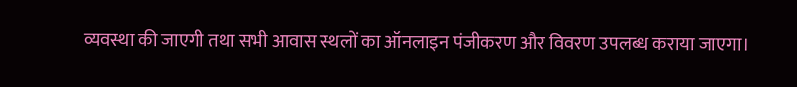व्यवस्था की जाएगी तथा सभी आवास स्थलों का ऑनलाइन पंजीकरण और विवरण उपलब्ध कराया जाएगा।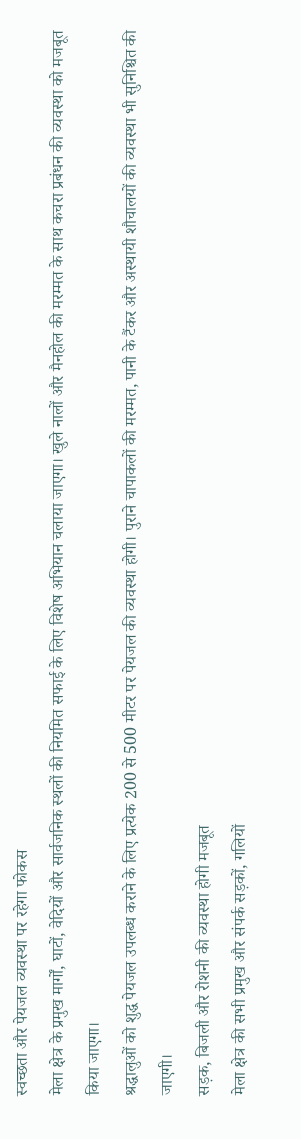स्वच्छता और पेयजल व्यवस्था पर रहेगा फोकस
मेला क्षेत्र के प्रमुख मार्गों, घाटों, वेदियों और सार्वजनिक स्थलों की नियमित सफाई के लिए विशेष अभियान चलाया जाएगा। खुले नालों और मैनहोल की मरम्मत के साथ कचरा प्रबंधन की व्यवस्था को मजबूत किया जाएगा।
श्रद्धालुओं को शुद्ध पेयजल उपलब्ध कराने के लिए प्रत्येक 200 से 500 मीटर पर पेयजल की व्यवस्था होगी। पुराने चापाकलों की मरम्मत, पानी के टैंकर और अस्थायी शौचालयों की व्यवस्था भी सुनिश्चित की जाएगी।
सड़क, बिजली और रोशनी की व्यवस्था होगी मजबूत
मेला क्षेत्र की सभी प्रमुख और संपर्क सड़कों, गलियों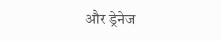और ड्रेनेज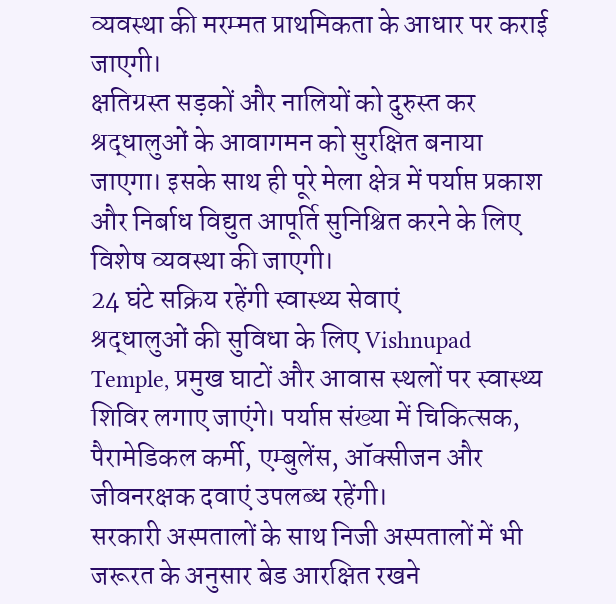व्यवस्था की मरम्मत प्राथमिकता के आधार पर कराई जाएगी।
क्षतिग्रस्त सड़कों और नालियों को दुरुस्त कर श्रद्धालुओं के आवागमन को सुरक्षित बनाया जाएगा। इसके साथ ही पूरे मेला क्षेत्र में पर्याप्त प्रकाश और निर्बाध विद्युत आपूर्ति सुनिश्चित करने के लिए विशेष व्यवस्था की जाएगी।
24 घंटे सक्रिय रहेंगी स्वास्थ्य सेवाएं
श्रद्धालुओं की सुविधा के लिए Vishnupad Temple, प्रमुख घाटों और आवास स्थलों पर स्वास्थ्य शिविर लगाए जाएंगे। पर्याप्त संख्या में चिकित्सक, पैरामेडिकल कर्मी, एम्बुलेंस, ऑक्सीजन और जीवनरक्षक दवाएं उपलब्ध रहेंगी।
सरकारी अस्पतालों के साथ निजी अस्पतालों में भी जरूरत के अनुसार बेड आरक्षित रखने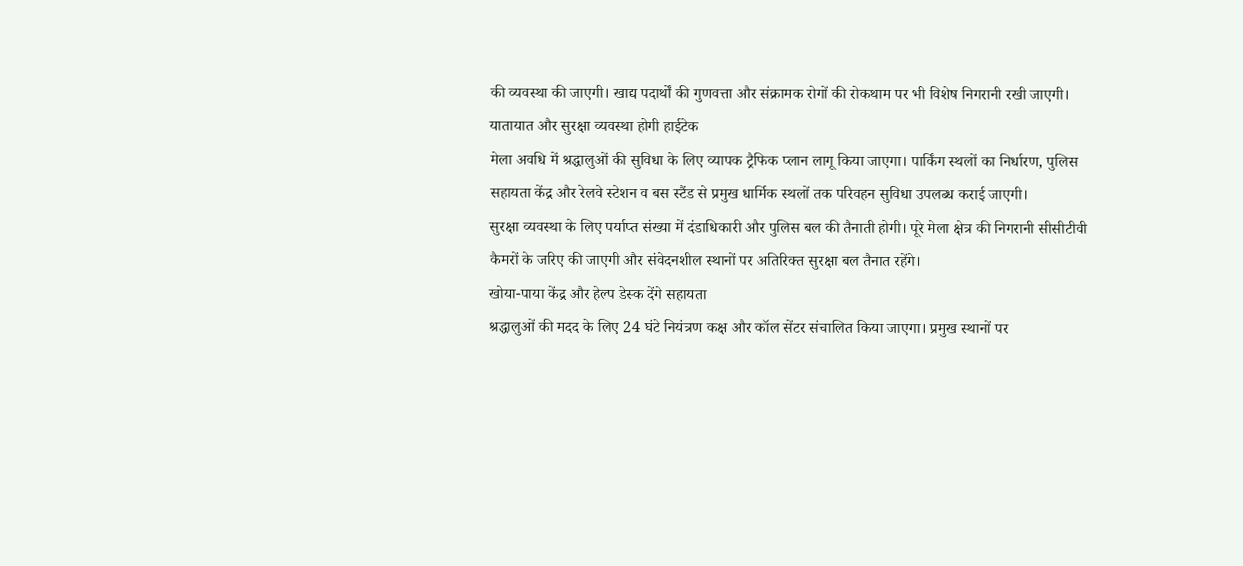की व्यवस्था की जाएगी। खाद्य पदार्थों की गुणवत्ता और संक्रामक रोगों की रोकथाम पर भी विशेष निगरानी रखी जाएगी।
यातायात और सुरक्षा व्यवस्था होगी हाईटेक
मेला अवधि में श्रद्धालुओं की सुविधा के लिए व्यापक ट्रैफिक प्लान लागू किया जाएगा। पार्किंग स्थलों का निर्धारण, पुलिस सहायता केंद्र और रेलवे स्टेशन व बस स्टैंड से प्रमुख धार्मिक स्थलों तक परिवहन सुविधा उपलब्ध कराई जाएगी।
सुरक्षा व्यवस्था के लिए पर्याप्त संख्या में दंडाधिकारी और पुलिस बल की तैनाती होगी। पूरे मेला क्षेत्र की निगरानी सीसीटीवी कैमरों के जरिए की जाएगी और संवेदनशील स्थानों पर अतिरिक्त सुरक्षा बल तैनात रहेंगे।
खोया-पाया केंद्र और हेल्प डेस्क देंगे सहायता
श्रद्धालुओं की मदद के लिए 24 घंटे नियंत्रण कक्ष और कॉल सेंटर संचालित किया जाएगा। प्रमुख स्थानों पर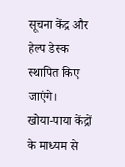सूचना केंद्र और हेल्प डेस्क स्थापित किए जाएंगे।
खोया-पाया केंद्रों के माध्यम से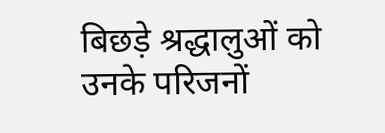बिछड़े श्रद्धालुओं को उनके परिजनों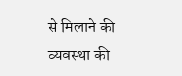से मिलाने की व्यवस्था की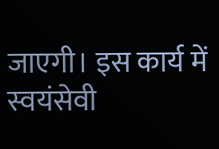जाएगी। इस कार्य में स्वयंसेवी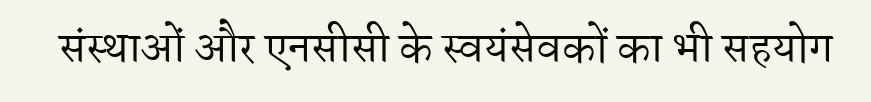संस्थाओं और एनसीसी के स्वयंसेवकों का भी सहयोग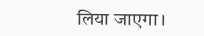लिया जाएगा।